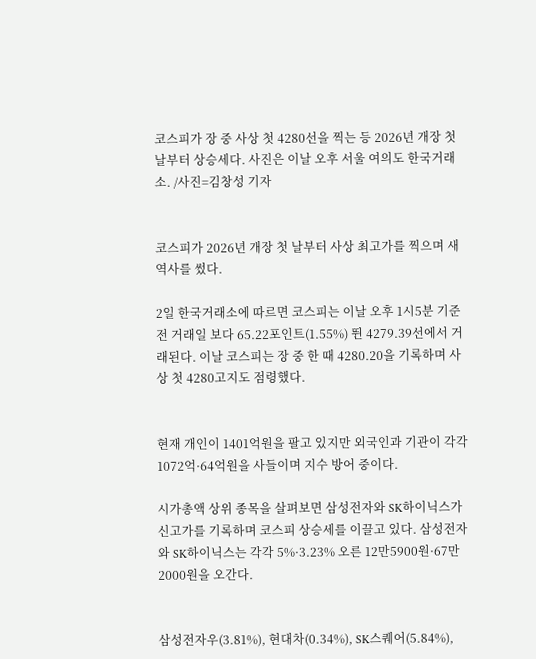코스피가 장 중 사상 첫 4280선을 찍는 등 2026년 개장 첫 날부터 상승세다. 사진은 이날 오후 서울 여의도 한국거래소. /사진=김창성 기자


코스피가 2026년 개장 첫 날부터 사상 최고가를 찍으며 새 역사를 썼다.

2일 한국거래소에 따르면 코스피는 이날 오후 1시5분 기준 전 거래일 보다 65.22포인트(1.55%) 뛴 4279.39선에서 거래된다. 이날 코스피는 장 중 한 때 4280.20을 기록하며 사상 첫 4280고지도 점령했다.


현재 개인이 1401억원을 팔고 있지만 외국인과 기관이 각각 1072억·64억원을 사들이며 지수 방어 중이다.

시가총액 상위 종목을 살펴보면 삼성전자와 SK하이닉스가 신고가를 기록하며 코스피 상승세를 이끌고 있다. 삼성전자와 SK하이닉스는 각각 5%·3.23% 오른 12만5900원·67만2000원을 오간다.


삼성전자우(3.81%), 현대차(0.34%), SK스퀘어(5.84%),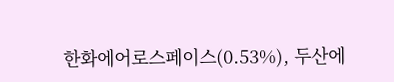한화에어로스페이스(0.53%), 두산에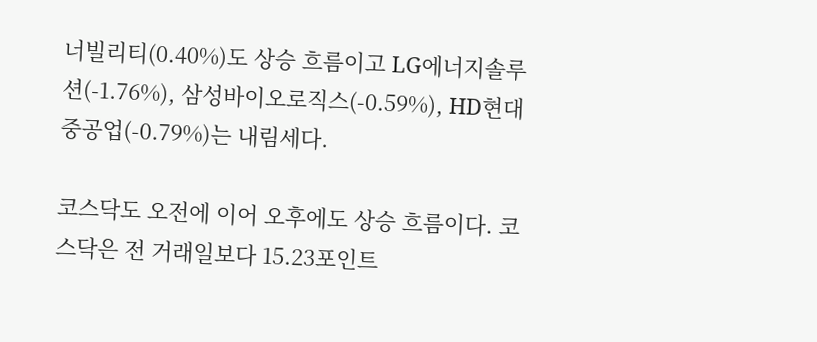너빌리티(0.40%)도 상승 흐름이고 LG에너지솔루션(-1.76%), 삼성바이오로직스(-0.59%), HD현대중공업(-0.79%)는 내림세다.

코스닥도 오전에 이어 오후에도 상승 흐름이다. 코스닥은 전 거래일보다 15.23포인트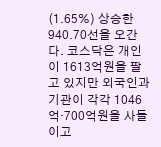(1.65%) 상승한 940.70선을 오간다. 코스닥은 개인이 1613억원을 팔고 있지만 외국인과 기관이 각각 1046억·700억원을 사들이고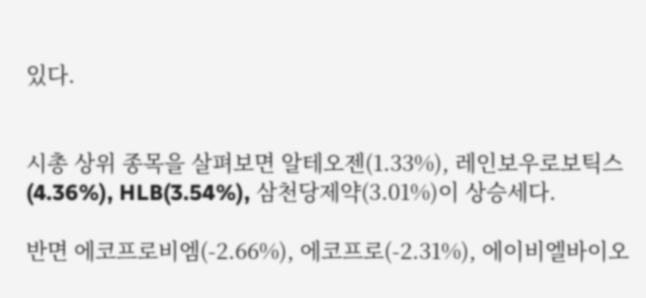있다.


시총 상위 종목을 살펴보면 알테오젠(1.33%), 레인보우로보틱스(4.36%), HLB(3.54%), 삼천당제약(3.01%)이 상승세다.

반면 에코프로비엠(-2.66%), 에코프로(-2.31%), 에이비엘바이오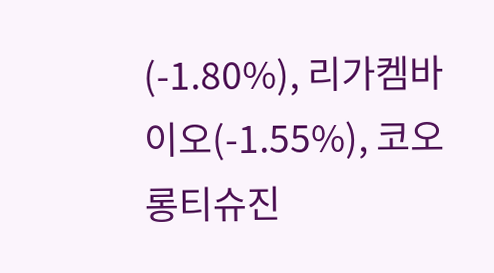(-1.80%), 리가켐바이오(-1.55%), 코오롱티슈진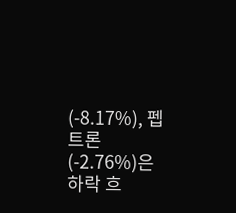(-8.17%), 펩트론(-2.76%)은 하락 흐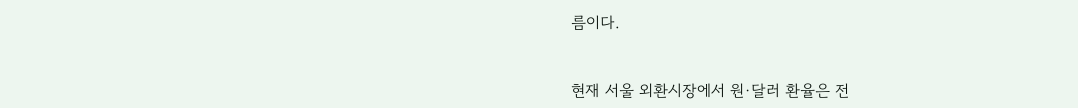름이다.


현재 서울 외환시장에서 원·달러 환율은 전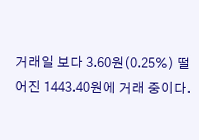거래일 보다 3.60원(0.25%) 떨어진 1443.40원에 거래 중이다.